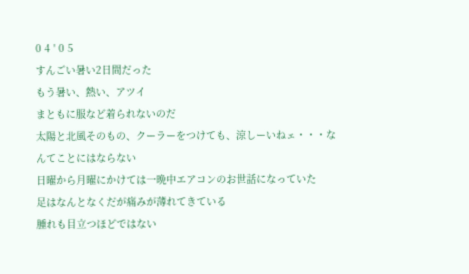0 4 ' 0 5
すんごい暑い2日間だった
もう暑い、熱い、アツイ
まともに服など着られないのだ
太陽と北風そのもの、クーラーをつけても、涼しーいねェ・・・なんてことにはならない
日曜から月曜にかけては一晩中エアコンのお世話になっていた
足はなんとなくだが痛みが薄れてきている
腫れも目立つほどではない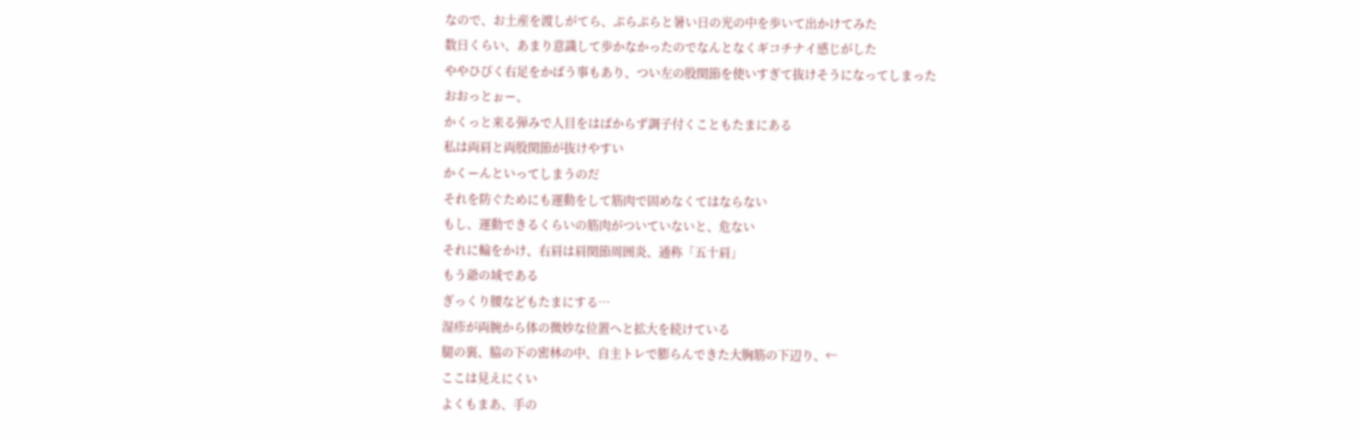なので、お土産を渡しがてら、ぷらぷらと暑い日の光の中を歩いて出かけてみた
数日くらい、あまり意識して歩かなかったのでなんとなくギコチナイ感じがした
ややひびく右足をかばう事もあり、つい左の股関節を使いすぎて抜けそうになってしまった
おおっとぉー、
かくっと来る弾みで人目をはばからず調子付くこともたまにある
私は両肩と両股関節が抜けやすい
かくーんといってしまうのだ
それを防ぐためにも運動をして筋肉で固めなくてはならない
もし、運動できるくらいの筋肉がついていないと、危ない
それに輪をかけ、右肩は肩関節周囲炎、通称「五十肩」
もう爺の域である
ぎっくり腰などもたまにする…
湿疹が両腕から体の微妙な位置へと拡大を続けている
腿の裏、脇の下の密林の中、自主トレで膨らんできた大胸筋の下辺り、←
ここは見えにくい
よくもまあ、手の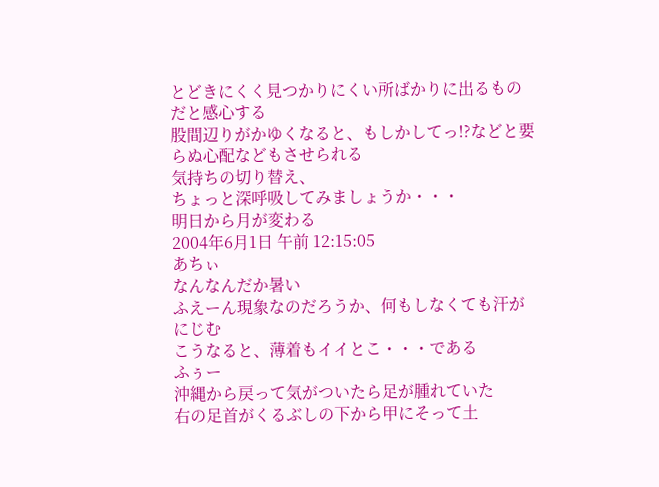とどきにくく見つかりにくい所ばかりに出るものだと感心する
股間辺りがかゆくなると、もしかしてっ!?などと要らぬ心配などもさせられる
気持ちの切り替え、
ちょっと深呼吸してみましょうか・・・
明日から月が変わる
2004年6月1日 午前 12:15:05
あちぃ
なんなんだか暑い
ふえーん現象なのだろうか、何もしなくても汗がにじむ
こうなると、薄着もイイとこ・・・である
ふぅー
沖縄から戻って気がついたら足が腫れていた
右の足首がくるぶしの下から甲にそって土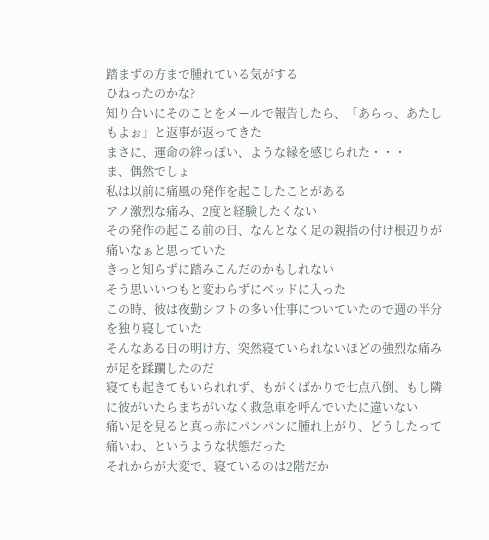踏まずの方まで腫れている気がする
ひねったのかな?
知り合いにそのことをメールで報告したら、「あらっ、あたしもよぉ」と返事が返ってきた
まさに、運命の絆っぽい、ような縁を感じられた・・・
ま、偶然でしょ
私は以前に痛風の発作を起こしたことがある
アノ激烈な痛み、2度と経験したくない
その発作の起こる前の日、なんとなく足の親指の付け根辺りが痛いなぁと思っていた
きっと知らずに踏みこんだのかもしれない
そう思いいつもと変わらずにベッドに入った
この時、彼は夜勤シフトの多い仕事についていたので週の半分を独り寝していた
そんなある日の明け方、突然寝ていられないほどの強烈な痛みが足を蹂躙したのだ
寝ても起きてもいられれず、もがくばかりで七点八倒、もし隣に彼がいたらまちがいなく救急車を呼んでいたに違いない
痛い足を見ると真っ赤にパンパンに腫れ上がり、どうしたって痛いわ、というような状態だった
それからが大変で、寝ているのは2階だか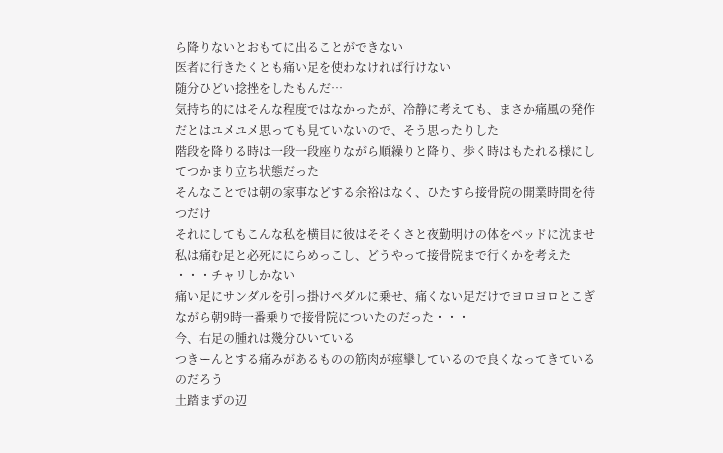ら降りないとおもてに出ることができない
医者に行きたくとも痛い足を使わなければ行けない
随分ひどい捻挫をしたもんだ…
気持ち的にはそんな程度ではなかったが、冷静に考えても、まさか痛風の発作だとはユメユメ思っても見ていないので、そう思ったりした
階段を降りる時は一段一段座りながら順繰りと降り、歩く時はもたれる様にしてつかまり立ち状態だった
そんなことでは朝の家事などする余裕はなく、ひたすら接骨院の開業時間を待つだけ
それにしてもこんな私を横目に彼はそそくさと夜勤明けの体をベッドに沈ませ
私は痛む足と必死ににらめっこし、どうやって接骨院まで行くかを考えた
・・・チャリしかない
痛い足にサンダルを引っ掛けペダルに乗せ、痛くない足だけでヨロヨロとこぎながら朝9時一番乗りで接骨院についたのだった・・・
今、右足の腫れは幾分ひいている
つきーんとする痛みがあるものの筋肉が痙攣しているので良くなってきているのだろう
土踏まずの辺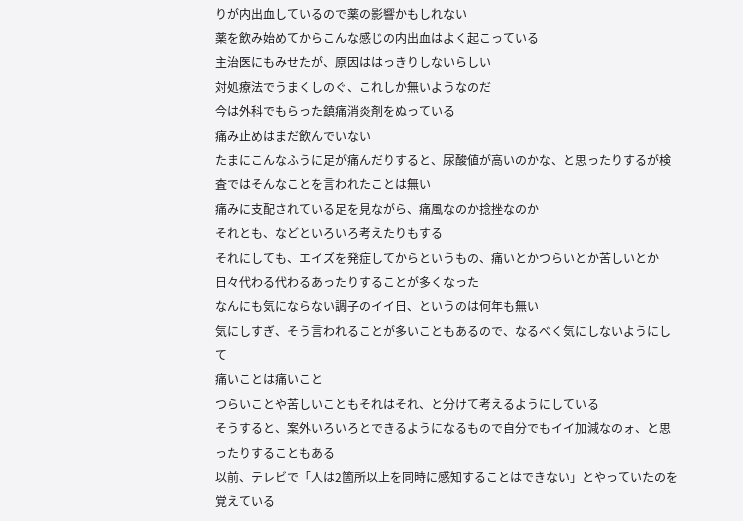りが内出血しているので薬の影響かもしれない
薬を飲み始めてからこんな感じの内出血はよく起こっている
主治医にもみせたが、原因ははっきりしないらしい
対処療法でうまくしのぐ、これしか無いようなのだ
今は外科でもらった鎮痛消炎剤をぬっている
痛み止めはまだ飲んでいない
たまにこんなふうに足が痛んだりすると、尿酸値が高いのかな、と思ったりするが検査ではそんなことを言われたことは無い
痛みに支配されている足を見ながら、痛風なのか捻挫なのか
それとも、などといろいろ考えたりもする
それにしても、エイズを発症してからというもの、痛いとかつらいとか苦しいとか
日々代わる代わるあったりすることが多くなった
なんにも気にならない調子のイイ日、というのは何年も無い
気にしすぎ、そう言われることが多いこともあるので、なるべく気にしないようにして
痛いことは痛いこと
つらいことや苦しいこともそれはそれ、と分けて考えるようにしている
そうすると、案外いろいろとできるようになるもので自分でもイイ加減なのォ、と思ったりすることもある
以前、テレビで「人は2箇所以上を同時に感知することはできない」とやっていたのを覚えている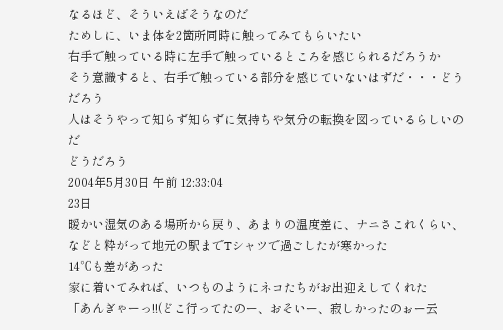なるほど、そういえばそうなのだ
ためしに、いま体を2箇所同時に触ってみてもらいたい
右手で触っている時に左手で触っているところを感じられるだろうか
そう意識すると、右手で触っている部分を感じていないはずだ・・・どうだろう
人はそうやって知らず知らずに気持ちや気分の転換を図っているらしいのだ
どうだろう
2004年5月30日 午前 12:33:04
23日
暖かい湿気のある場所から戻り、あまりの温度差に、ナニさこれくらい、などと粋がって地元の駅までTシャツで過ごしたが寒かった
14℃も差があった
家に着いてみれば、いつものようにネコたちがお出迎えしてくれた
「あんぎゃーっ!!(どこ行ってたのー、おそいー、寂しかったのぉー云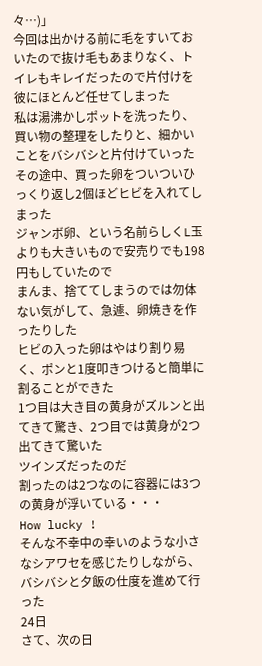々…)」
今回は出かける前に毛をすいておいたので抜け毛もあまりなく、トイレもキレイだったので片付けを彼にほとんど任せてしまった
私は湯沸かしポットを洗ったり、買い物の整理をしたりと、細かいことをバシバシと片付けていった
その途中、買った卵をついついひっくり返し2個ほどヒビを入れてしまった
ジャンボ卵、という名前らしくL玉よりも大きいもので安売りでも198円もしていたので
まんま、捨ててしまうのでは勿体ない気がして、急遽、卵焼きを作ったりした
ヒビの入った卵はやはり割り易く、ポンと1度叩きつけると簡単に割ることができた
1つ目は大き目の黄身がズルンと出てきて驚き、2つ目では黄身が2つ出てきて驚いた
ツインズだったのだ
割ったのは2つなのに容器には3つの黄身が浮いている・・・
How lucky !
そんな不幸中の幸いのような小さなシアワセを感じたりしながら、バシバシと夕飯の仕度を進めて行った
24日
さて、次の日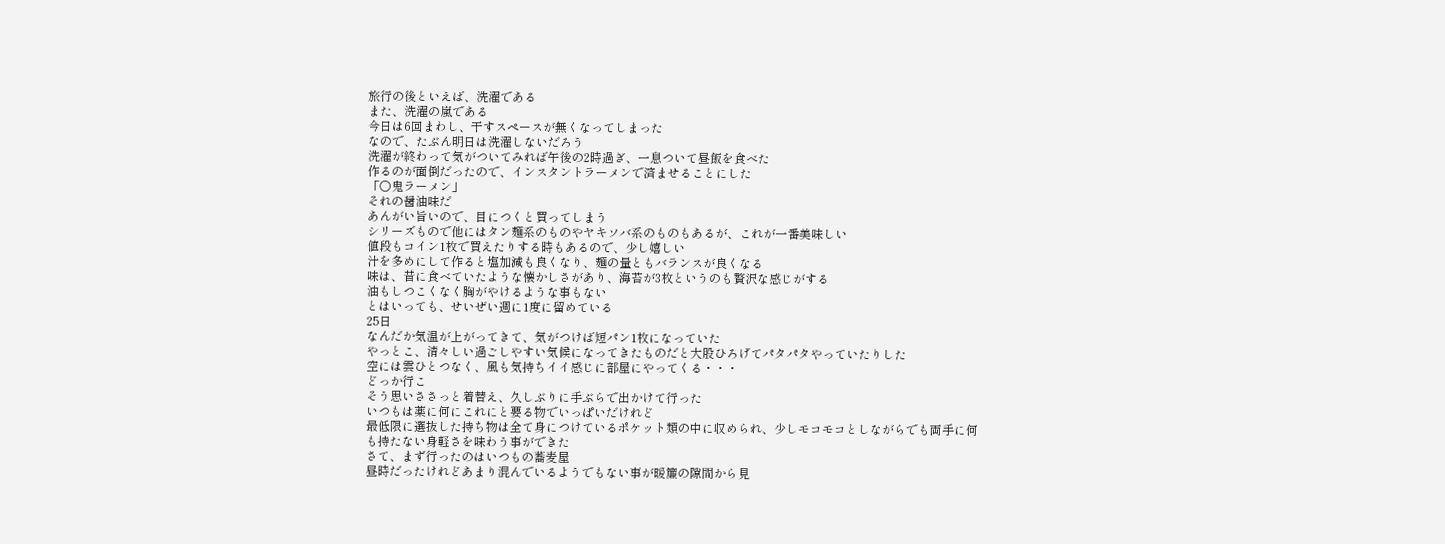旅行の後といえば、洗濯である
また、洗濯の嵐である
今日は6回まわし、干すスペースが無くなってしまった
なので、たぶん明日は洗濯しないだろう
洗濯が終わって気がついてみれば午後の2時過ぎ、一息ついて昼飯を食べた
作るのが面倒だったので、インスタントラーメンで済ませることにした
「○鬼ラーメン」
それの醤油味だ
あんがい旨いので、目につくと買ってしまう
シリーズもので他にはタン麺系のものやヤキソバ系のものもあるが、これが一番美味しい
値段もコイン1枚で買えたりする時もあるので、少し嬉しい
汁を多めにして作ると塩加減も良くなり、麺の量ともバランスが良くなる
味は、昔に食べていたような懐かしさがあり、海苔が3枚というのも贅沢な感じがする
油もしつこくなく胸がやけるような事もない
とはいっても、せいぜい週に1度に留めている
25日
なんだか気温が上がってきて、気がつけば短パン1枚になっていた
やっとこ、清々しい過ごしやすい気候になってきたものだと大股ひろげてパタパタやっていたりした
空には雲ひとつなく、風も気持ちイイ感じに部屋にやってくる・・・
どっか行こ
そう思いささっと着替え、久しぶりに手ぶらで出かけて行った
いつもは薬に何にこれにと要る物でいっぱいだけれど
最低限に選抜した持ち物は全て身につけているポケット類の中に収められ、少しモコモコとしながらでも両手に何も持たない身軽さを味わう事ができた
さて、まず行ったのはいつもの蕎麦屋
昼時だったけれどあまり混んでいるようでもない事が暖簾の隙間から見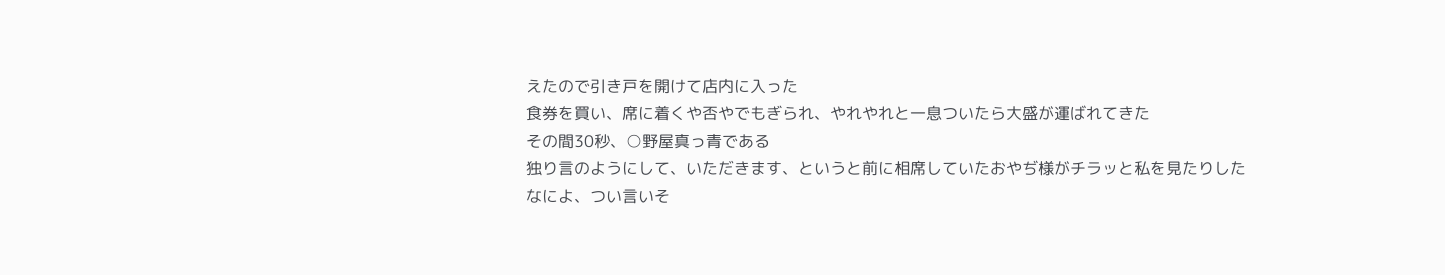えたので引き戸を開けて店内に入った
食券を買い、席に着くや否やでもぎられ、やれやれと一息ついたら大盛が運ばれてきた
その間30秒、○野屋真っ青である
独り言のようにして、いただきます、というと前に相席していたおやぢ様がチラッと私を見たりした
なによ、つい言いそ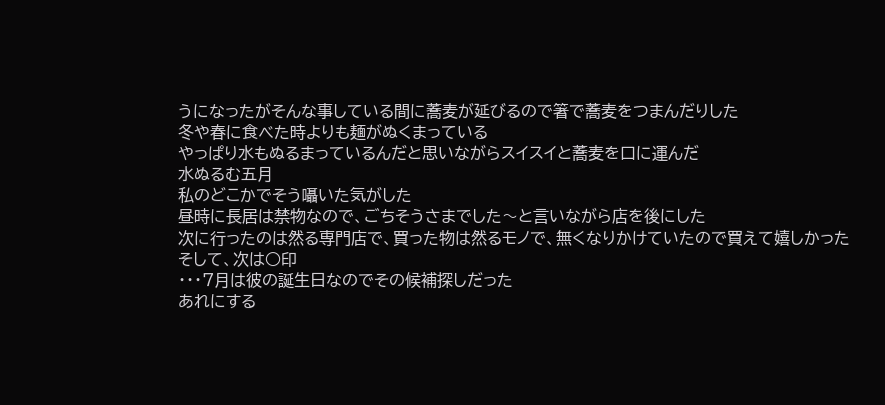うになったがそんな事している間に蕎麦が延びるので箸で蕎麦をつまんだりした
冬や春に食べた時よりも麺がぬくまっている
やっぱり水もぬるまっているんだと思いながらスイスイと蕎麦を口に運んだ
水ぬるむ五月
私のどこかでそう囁いた気がした
昼時に長居は禁物なので、ごちそうさまでした〜と言いながら店を後にした
次に行ったのは然る専門店で、買った物は然るモノで、無くなりかけていたので買えて嬉しかった
そして、次は○印
・・・7月は彼の誕生日なのでその候補探しだった
あれにする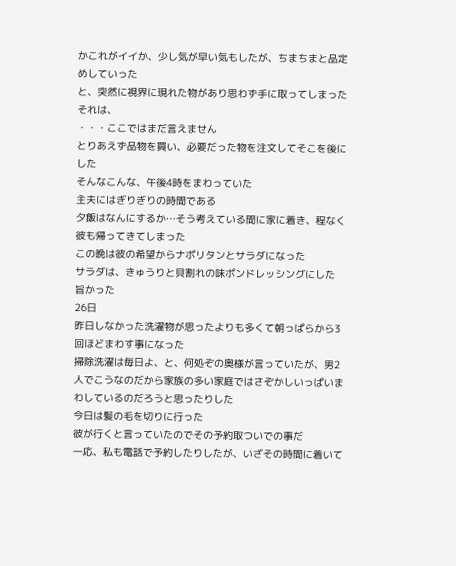かこれがイイか、少し気が早い気もしたが、ちまちまと品定めしていった
と、突然に視界に現れた物があり思わず手に取ってしまった
それは、
・・・ここではまだ言えません
とりあえず品物を買い、必要だった物を注文してそこを後にした
そんなこんな、午後4時をまわっていた
主夫にはぎりぎりの時間である
夕飯はなんにするか…そう考えている間に家に着き、程なく彼も帰ってきてしまった
この晩は彼の希望からナポリタンとサラダになった
サラダは、きゅうりと貝割れの味ポンドレッシングにした
旨かった
26日
昨日しなかった洗濯物が思ったよりも多くて朝っぱらから3回ほどまわす事になった
掃除洗濯は毎日よ、と、何処ぞの奥様が言っていたが、男2人でこうなのだから家族の多い家庭ではさぞかしいっぱいまわしているのだろうと思ったりした
今日は髪の毛を切りに行った
彼が行くと言っていたのでその予約取ついでの事だ
一応、私も電話で予約したりしたが、いざその時間に着いて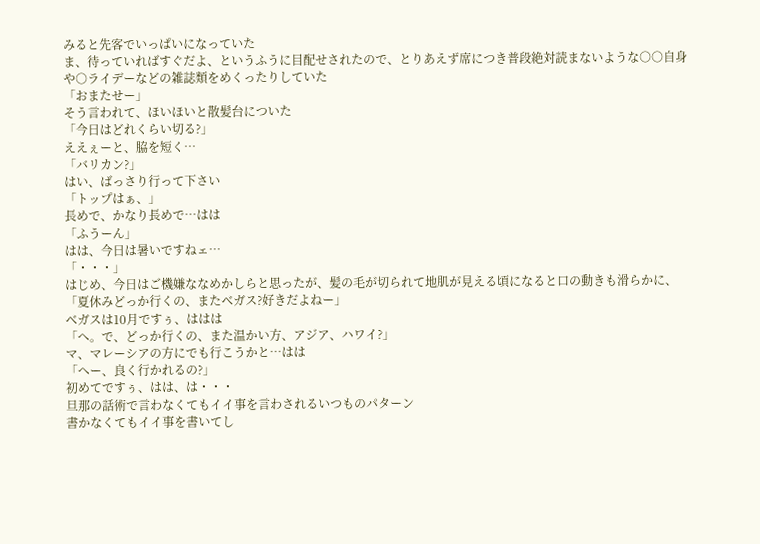みると先客でいっぱいになっていた
ま、待っていればすぐだよ、というふうに目配せされたので、とりあえず席につき普段絶対読まないような○○自身や○ライデーなどの雑誌類をめくったりしていた
「おまたせー」
そう言われて、ほいほいと散髪台についた
「今日はどれくらい切る?」
ええぇーと、脇を短く…
「バリカン?」
はい、ばっさり行って下さい
「トップはぁ、」
長めで、かなり長めで…はは
「ふうーん」
はは、今日は暑いですねェ…
「・・・」
はじめ、今日はご機嫌ななめかしらと思ったが、髪の毛が切られて地肌が見える頃になると口の動きも滑らかに、
「夏休みどっか行くの、またベガス?好きだよねー」
ベガスは10月ですぅ、ははは
「へ。で、どっか行くの、また温かい方、アジア、ハワイ?」
マ、マレーシアの方にでも行こうかと…はは
「へー、良く行かれるの?」
初めてですぅ、はは、は・・・
旦那の話術で言わなくてもイイ事を言わされるいつものパターン
書かなくてもイイ事を書いてし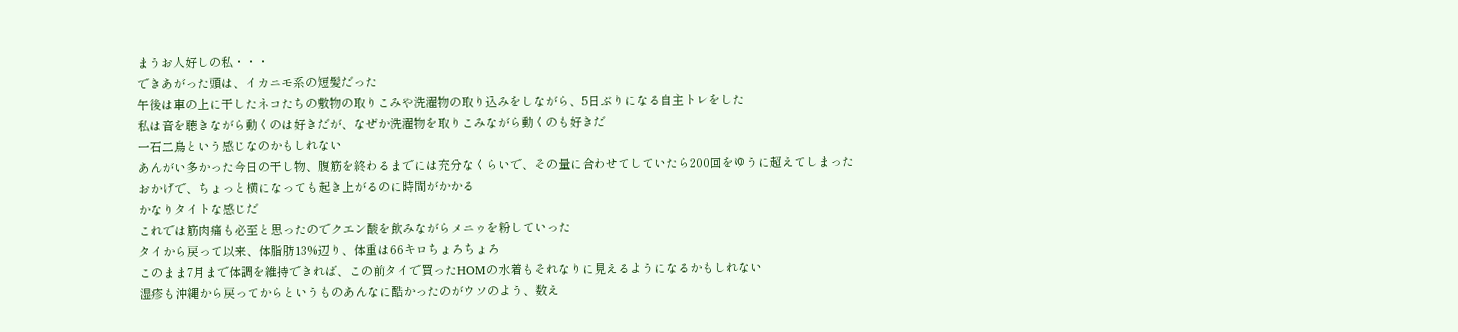まうお人好しの私・・・
できあがった頭は、イカニモ系の短髪だった
午後は車の上に干したネコたちの敷物の取りこみや洗濯物の取り込みをしながら、5日ぶりになる自主トレをした
私は音を聴きながら動くのは好きだが、なぜか洗濯物を取りこみながら動くのも好きだ
一石二鳥という感じなのかもしれない
あんがい多かった今日の干し物、腹筋を終わるまでには充分なくらいで、その量に合わせてしていたら200回をゆうに超えてしまった
おかげで、ちょっと横になっても起き上がるのに時間がかかる
かなりタイトな感じだ
これでは筋肉痛も必至と思ったのでクエン酸を飲みながらメニゥを粉していった
タイから戻って以来、体脂肪13%辺り、体重は66キロちょろちょろ
このまま7月まで体調を維持できれば、この前タイで買ったHOMの水着もそれなりに見えるようになるかもしれない
湿疹も沖縄から戻ってからというものあんなに酷かったのがウソのよう、数え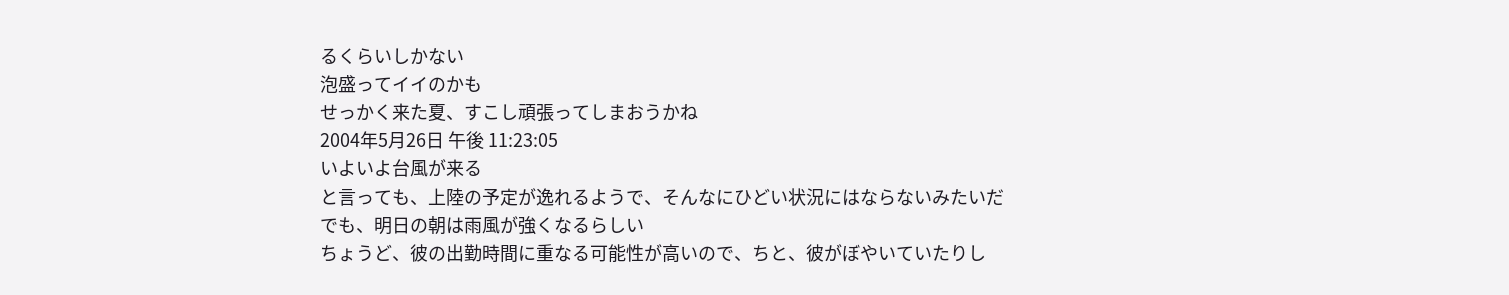るくらいしかない
泡盛ってイイのかも
せっかく来た夏、すこし頑張ってしまおうかね
2004年5月26日 午後 11:23:05
いよいよ台風が来る
と言っても、上陸の予定が逸れるようで、そんなにひどい状況にはならないみたいだ
でも、明日の朝は雨風が強くなるらしい
ちょうど、彼の出勤時間に重なる可能性が高いので、ちと、彼がぼやいていたりし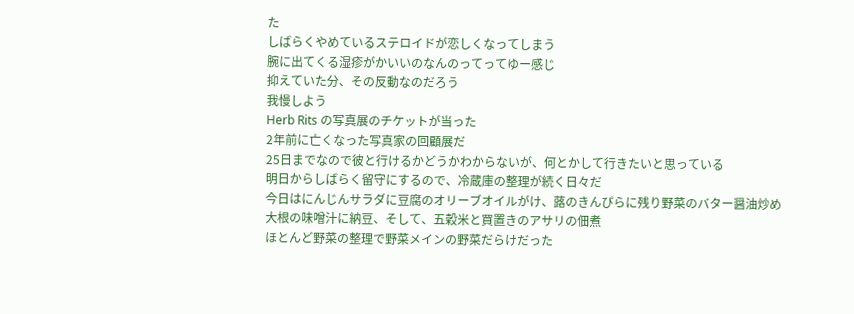た
しばらくやめているステロイドが恋しくなってしまう
腕に出てくる湿疹がかいいのなんのってってゆー感じ
抑えていた分、その反動なのだろう
我慢しよう
Herb Rits の写真展のチケットが当った
2年前に亡くなった写真家の回顧展だ
25日までなので彼と行けるかどうかわからないが、何とかして行きたいと思っている
明日からしばらく留守にするので、冷蔵庫の整理が続く日々だ
今日はにんじんサラダに豆腐のオリーブオイルがけ、蕗のきんぴらに残り野菜のバター醤油炒め
大根の味噌汁に納豆、そして、五穀米と買置きのアサリの佃煮
ほとんど野菜の整理で野菜メインの野菜だらけだった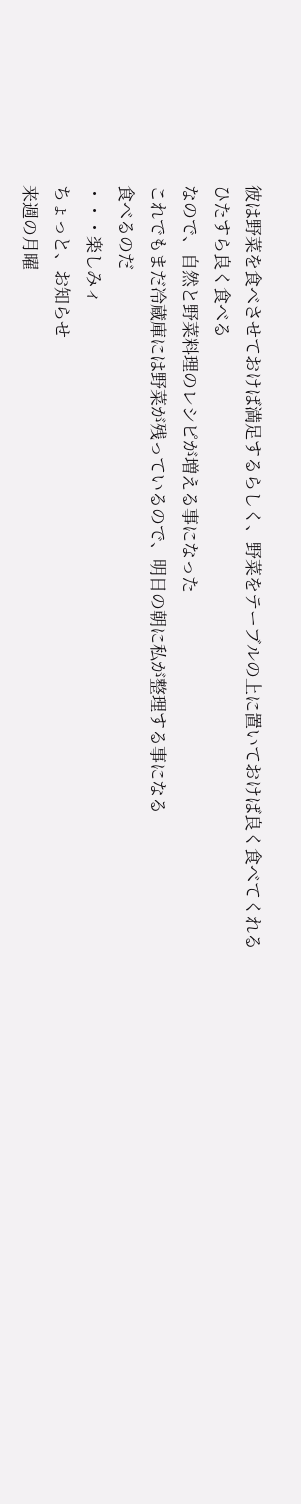彼は野菜を食べさせておけば満足するらしく、野菜をテーブルの上に置いておけば良く食べてくれる
ひたすら良く食べる
なので、自然と野菜料理のレシピが増える事になった
これでもまだ冷蔵庫には野菜が残っているので、明日の朝に私が整理する事になる
食べるのだ
・・・楽しみィ
ちょっと、お知らせ
来週の月曜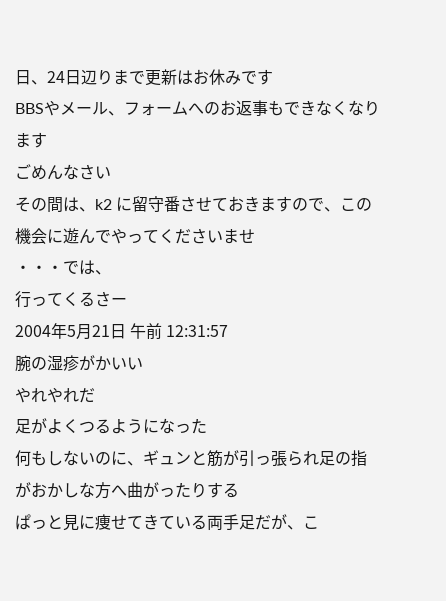日、24日辺りまで更新はお休みです
BBSやメール、フォームへのお返事もできなくなります
ごめんなさい
その間は、k2 に留守番させておきますので、この機会に遊んでやってくださいませ
・・・では、
行ってくるさー
2004年5月21日 午前 12:31:57
腕の湿疹がかいい
やれやれだ
足がよくつるようになった
何もしないのに、ギュンと筋が引っ張られ足の指がおかしな方へ曲がったりする
ぱっと見に痩せてきている両手足だが、こ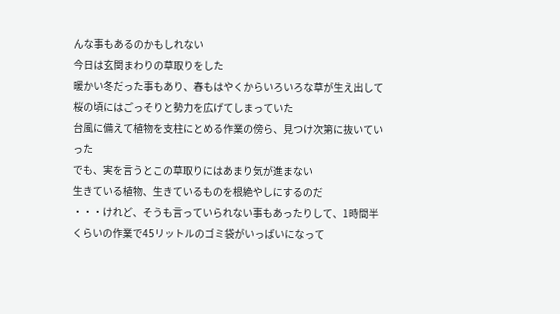んな事もあるのかもしれない
今日は玄関まわりの草取りをした
暖かい冬だった事もあり、春もはやくからいろいろな草が生え出して桜の頃にはごっそりと勢力を広げてしまっていた
台風に備えて植物を支柱にとめる作業の傍ら、見つけ次第に抜いていった
でも、実を言うとこの草取りにはあまり気が進まない
生きている植物、生きているものを根絶やしにするのだ
・・・けれど、そうも言っていられない事もあったりして、1時間半くらいの作業で45リットルのゴミ袋がいっぱいになって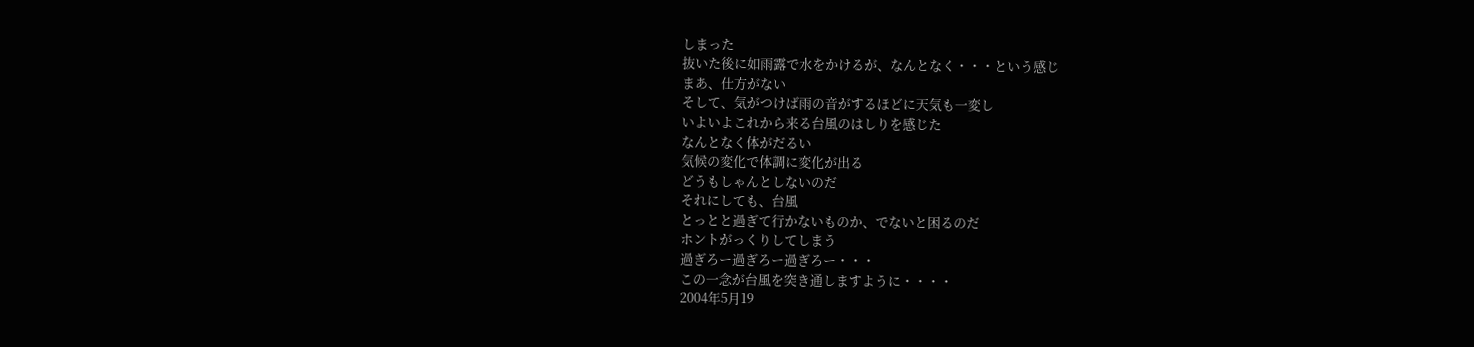しまった
抜いた後に如雨露で水をかけるが、なんとなく・・・という感じ
まあ、仕方がない
そして、気がつけば雨の音がするほどに天気も一変し
いよいよこれから来る台風のはしりを感じた
なんとなく体がだるい
気候の変化で体調に変化が出る
どうもしゃんとしないのだ
それにしても、台風
とっとと過ぎて行かないものか、でないと困るのだ
ホントがっくりしてしまう
過ぎろー過ぎろー過ぎろー・・・
この一念が台風を突き通しますように・・・・
2004年5月19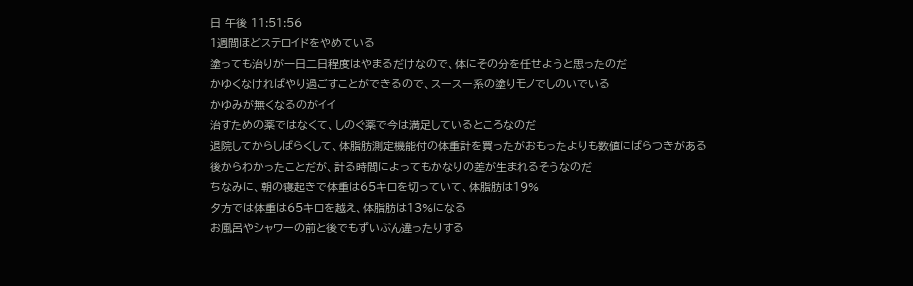日 午後 11:51:56
1週間ほどステロイドをやめている
塗っても治りが一日二日程度はやまるだけなので、体にその分を任せようと思ったのだ
かゆくなければやり過ごすことができるので、スースー系の塗りモノでしのいでいる
かゆみが無くなるのがイイ
治すための薬ではなくて、しのぐ薬で今は満足しているところなのだ
退院してからしばらくして、体脂肪測定機能付の体重計を買ったがおもったよりも数値にばらつきがある
後からわかったことだが、計る時間によってもかなりの差が生まれるそうなのだ
ちなみに、朝の寝起きで体重は65キロを切っていて、体脂肪は19%
夕方では体重は65キロを越え、体脂肪は13%になる
お風呂やシャワーの前と後でもずいぶん違ったりする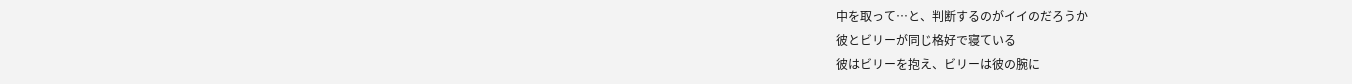中を取って…と、判断するのがイイのだろうか
彼とビリーが同じ格好で寝ている
彼はビリーを抱え、ビリーは彼の腕に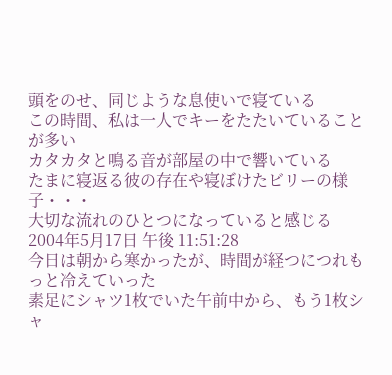頭をのせ、同じような息使いで寝ている
この時間、私は一人でキーをたたいていることが多い
カタカタと鳴る音が部屋の中で響いている
たまに寝返る彼の存在や寝ぼけたビリーの様子・・・
大切な流れのひとつになっていると感じる
2004年5月17日 午後 11:51:28
今日は朝から寒かったが、時間が経つにつれもっと冷えていった
素足にシャツ1枚でいた午前中から、もう1枚シャ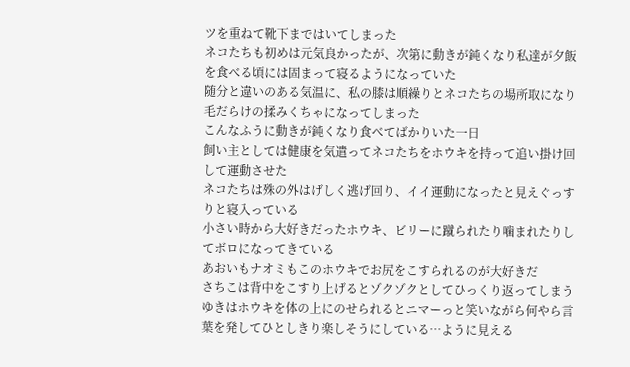ツを重ねて靴下まではいてしまった
ネコたちも初めは元気良かったが、次第に動きが鈍くなり私達が夕飯を食べる頃には固まって寝るようになっていた
随分と違いのある気温に、私の膝は順繰りとネコたちの場所取になり毛だらけの揉みくちゃになってしまった
こんなふうに動きが鈍くなり食べてばかりいた一日
飼い主としては健康を気遣ってネコたちをホウキを持って追い掛け回して運動させた
ネコたちは殊の外はげしく逃げ回り、イイ運動になったと見えぐっすりと寝入っている
小さい時から大好きだったホウキ、ビリーに蹴られたり噛まれたりしてボロになってきている
あおいもナオミもこのホウキでお尻をこすられるのが大好きだ
さちこは背中をこすり上げるとゾクゾクとしてひっくり返ってしまう
ゆきはホウキを体の上にのせられるとニマーっと笑いながら何やら言葉を発してひとしきり楽しそうにしている…ように見える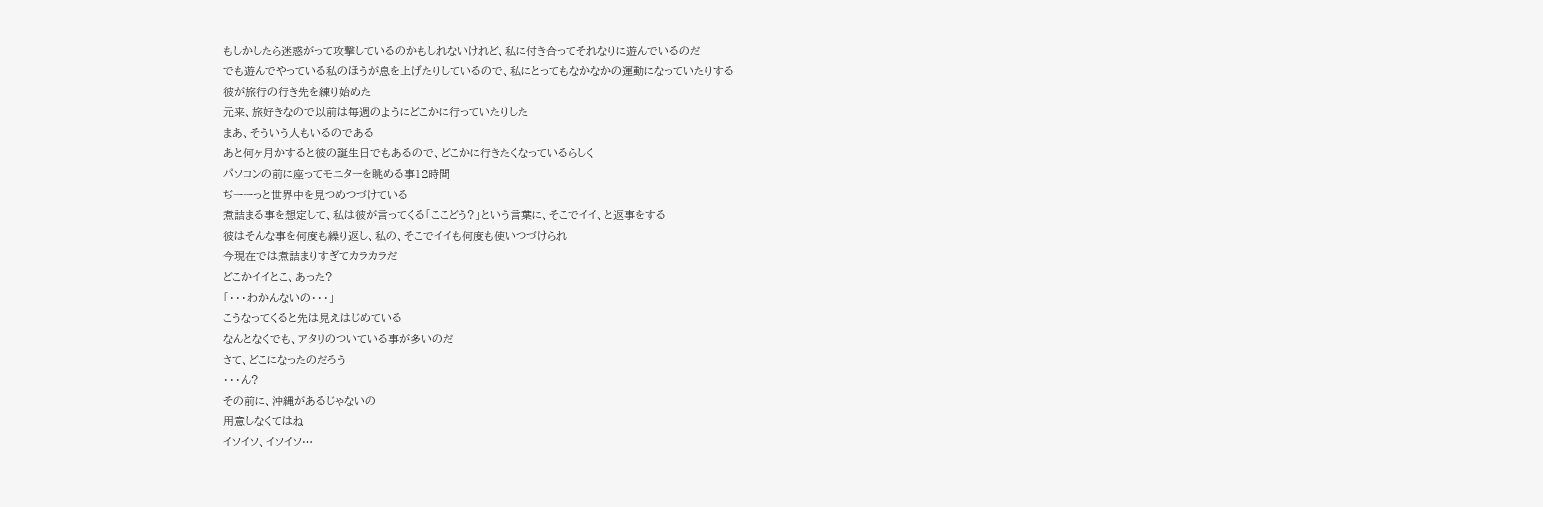もしかしたら迷惑がって攻撃しているのかもしれないけれど、私に付き合ってそれなりに遊んでいるのだ
でも遊んでやっている私のほうが息を上げたりしているので、私にとってもなかなかの運動になっていたりする
彼が旅行の行き先を練り始めた
元来、旅好きなので以前は毎週のようにどこかに行っていたりした
まあ、そういう人もいるのである
あと何ヶ月かすると彼の誕生日でもあるので、どこかに行きたくなっているらしく
パソコンの前に座ってモニターを眺める事12時間
ぢーーっと世界中を見つめつづけている
煮詰まる事を想定して、私は彼が言ってくる「ここどう?」という言葉に、そこでイイ、と返事をする
彼はそんな事を何度も繰り返し、私の、そこでイイも何度も使いつづけられ
今現在では煮詰まりすぎてカラカラだ
どこかイイとこ、あった?
「・・・わかんないの・・・」
こうなってくると先は見えはじめている
なんとなくでも、アタリのついている事が多いのだ
さて、どこになったのだろう
・・・ん?
その前に、沖縄があるじゃないの
用意しなくてはね
イソイソ、イソイソ…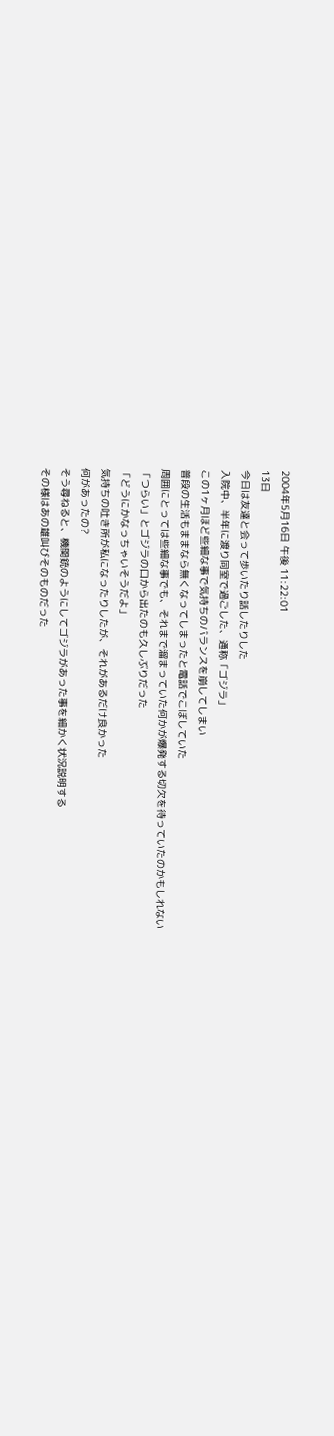2004年5月16日 午後 11:22:01
13日
今日は友達と会って歩いたり話したりした
入院中、半年に渡り同室で過ごした、通称「ゴジラ」
この1ヶ月ほど些細な事で気持ちのバランスを崩してしまい
普段の生活もままなら無くなってしまったと電話でこぼしていた
周囲にとっては些細な事でも、それまで溜まっていた何かが爆発する切欠を待っていたのかもしれない
「つらい」とゴジラの口から出たのも久しぶりだった
「どうにかなっちゃいそうだよ」
気持ちの吐き所が私になったりしたが、それがあるだけ良かった
何があったの?
そう尋ねると、機関銃のようにしてゴジラがあった事を細かく状況説明する
その様はあの雄叫びそのものだった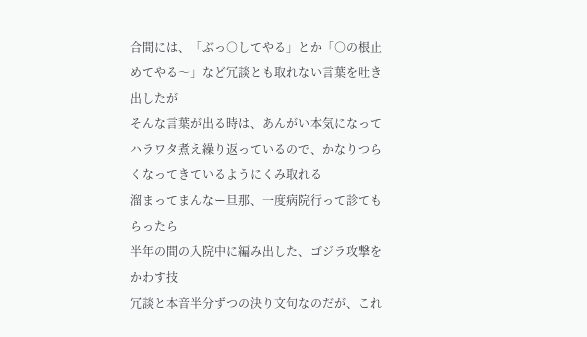合間には、「ぶっ○してやる」とか「○の根止めてやる〜」など冗談とも取れない言葉を吐き出したが
そんな言葉が出る時は、あんがい本気になってハラワタ煮え繰り返っているので、かなりつらくなってきているようにくみ取れる
溜まってまんなー旦那、一度病院行って診てもらったら
半年の間の入院中に編み出した、ゴジラ攻撃をかわす技
冗談と本音半分ずつの決り文句なのだが、これ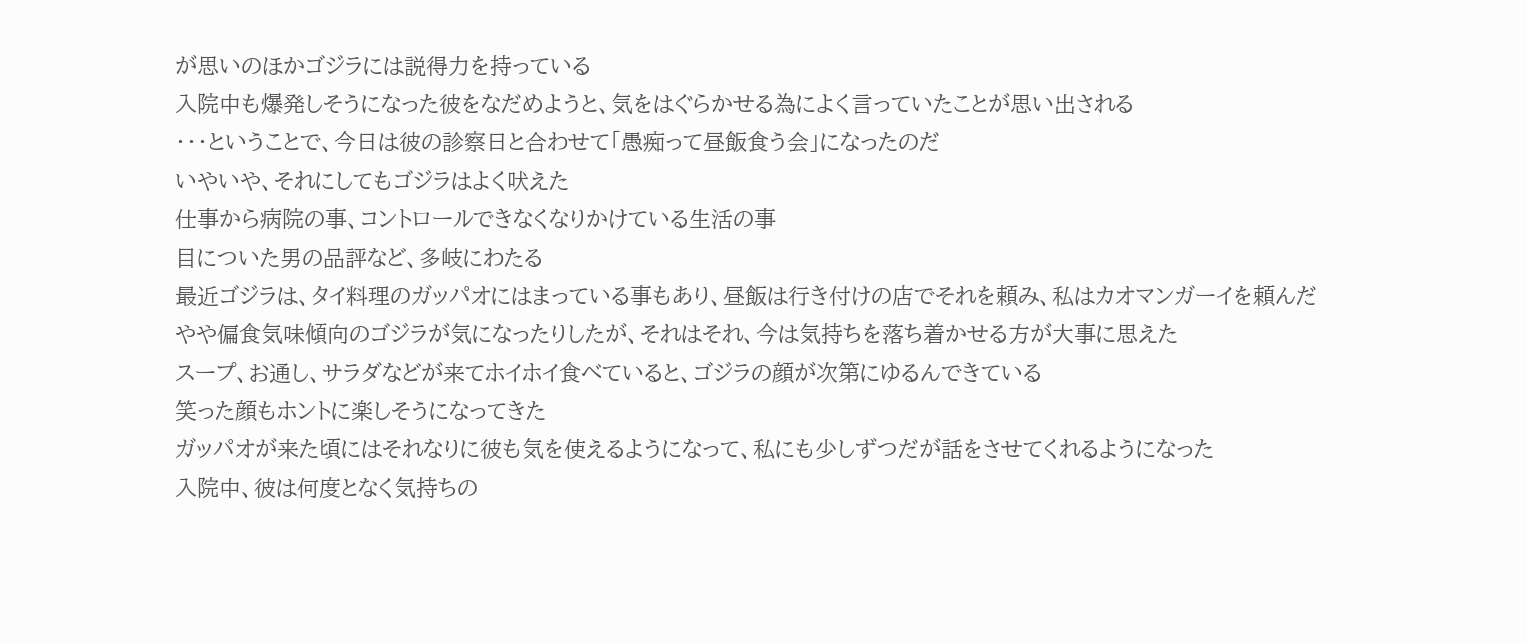が思いのほかゴジラには説得力を持っている
入院中も爆発しそうになった彼をなだめようと、気をはぐらかせる為によく言っていたことが思い出される
・・・ということで、今日は彼の診察日と合わせて「愚痴って昼飯食う会」になったのだ
いやいや、それにしてもゴジラはよく吠えた
仕事から病院の事、コントロールできなくなりかけている生活の事
目についた男の品評など、多岐にわたる
最近ゴジラは、タイ料理のガッパオにはまっている事もあり、昼飯は行き付けの店でそれを頼み、私はカオマンガーイを頼んだ
やや偏食気味傾向のゴジラが気になったりしたが、それはそれ、今は気持ちを落ち着かせる方が大事に思えた
スープ、お通し、サラダなどが来てホイホイ食べていると、ゴジラの顔が次第にゆるんできている
笑った顔もホントに楽しそうになってきた
ガッパオが来た頃にはそれなりに彼も気を使えるようになって、私にも少しずつだが話をさせてくれるようになった
入院中、彼は何度となく気持ちの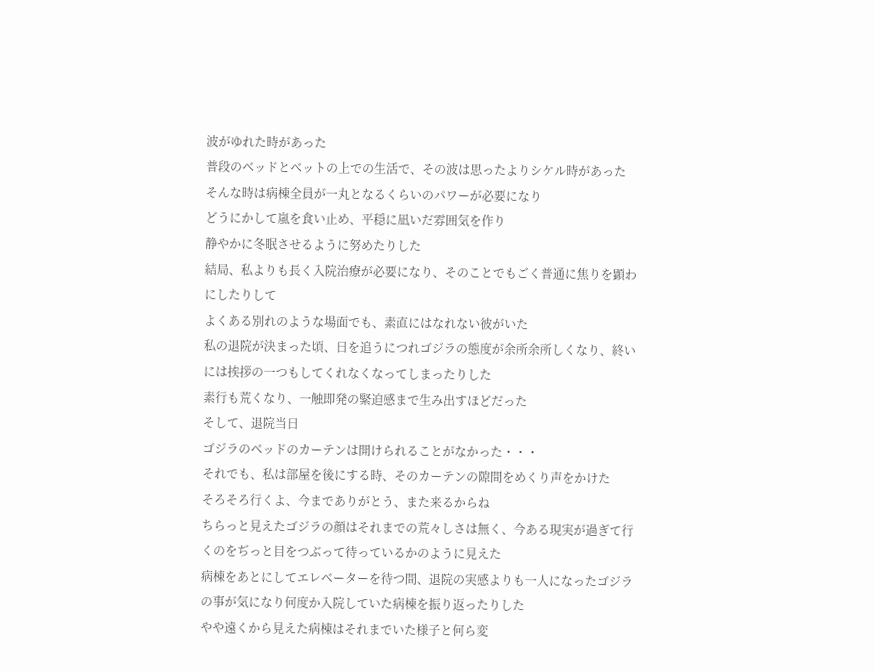波がゆれた時があった
普段のベッドとベットの上での生活で、その波は思ったよりシケル時があった
そんな時は病棟全員が一丸となるくらいのパワーが必要になり
どうにかして嵐を食い止め、平穏に凪いだ雰囲気を作り
静やかに冬眠させるように努めたりした
結局、私よりも長く入院治療が必要になり、そのことでもごく普通に焦りを顕わにしたりして
よくある別れのような場面でも、素直にはなれない彼がいた
私の退院が決まった頃、日を追うにつれゴジラの態度が余所余所しくなり、終いには挨拶の一つもしてくれなくなってしまったりした
素行も荒くなり、一触即発の緊迫感まで生み出すほどだった
そして、退院当日
ゴジラのベッドのカーテンは開けられることがなかった・・・
それでも、私は部屋を後にする時、そのカーテンの隙間をめくり声をかけた
そろそろ行くよ、今までありがとう、また来るからね
ちらっと見えたゴジラの顔はそれまでの荒々しさは無く、今ある現実が過ぎて行くのをぢっと目をつぶって待っているかのように見えた
病棟をあとにしてエレベーターを待つ間、退院の実感よりも一人になったゴジラの事が気になり何度か入院していた病棟を振り返ったりした
やや遠くから見えた病棟はそれまでいた様子と何ら変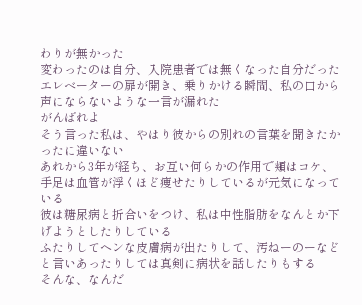わりが無かった
変わったのは自分、入院患者では無くなった自分だった
エレベーターの扉が開き、乗りかける瞬間、私の口から声にならないような一言が漏れた
がんばれよ
そう言った私は、やはり彼からの別れの言葉を聞きたかったに違いない
あれから3年が経ち、お互い何らかの作用で頬はコケ、手足は血管が浮くほど痩せたりしているが元気になっている
彼は糖尿病と折合いをつけ、私は中性脂肪をなんとか下げようとしたりしている
ふたりしてヘンな皮膚病が出たりして、汚ねーのーなどと言いあったりしては真剣に病状を話したりもする
そんな、なんだ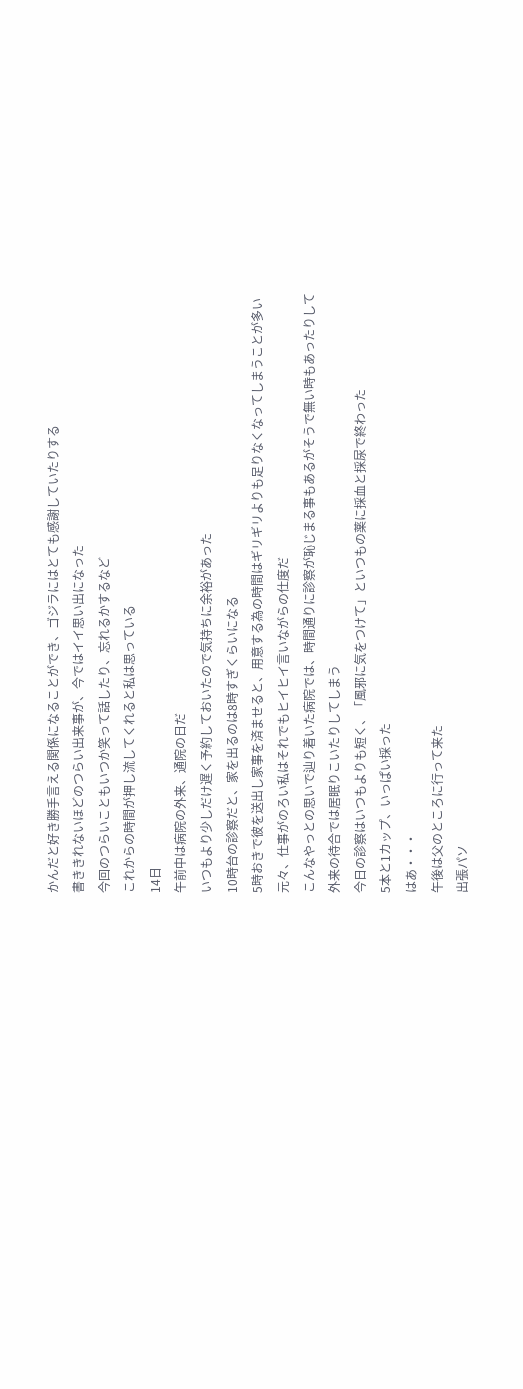かんだと好き勝手言える関係になることができ、ゴジラにはとても感謝していたりする
書ききれないほどのつらい出来事が、今ではイイ思い出になった
今回のつらいこともいつか笑って話したり、忘れるかするなど
これからの時間が押し流してくれると私は思っている
14日
午前中は病院の外来、通院の日だ
いつもより少しだけ遅く予約しておいたので気持ちに余裕があった
10時台の診察だと、家を出るのは8時すぎくらいになる
5時おきで彼を送出し家事を済ませると、用意する為の時間はギリギリよりも足りなくなってしまうことが多い
元々、仕事がのろい私はそれでもヒイヒイ言いながらの仕度だ
こんなやっとの思いで辿り着いた病院では、時間通りに診察が恥じまる事もあるがそうで無い時もあったりして
外来の待合では居眠りこいたりしてしまう
今日の診察はいつもよりも短く、「風邪に気をつけて」といつもの薬に採血と採尿で終わった
5本と1カップ、いっぱい採った
はあ・・・
午後は父のところに行って来た
出張パソ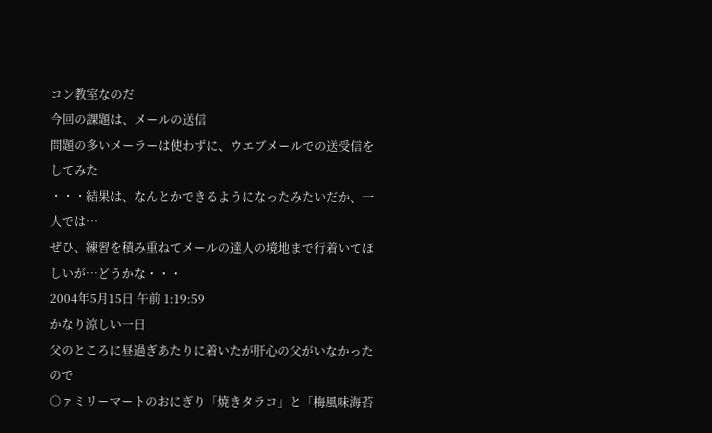コン教室なのだ
今回の課題は、メールの送信
問題の多いメーラーは使わずに、ウエブメールでの送受信をしてみた
・・・結果は、なんとかできるようになったみたいだか、一人では…
ぜひ、練習を積み重ねてメールの達人の境地まで行着いてほしいが…どうかな・・・
2004年5月15日 午前 1:19:59
かなり涼しい一日
父のところに昼過ぎあたりに着いたが肝心の父がいなかったので
○ァミリーマートのおにぎり「焼きタラコ」と「梅風味海苔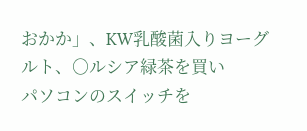おかか」、KW乳酸菌入りヨーグルト、○ルシア緑茶を買い
パソコンのスイッチを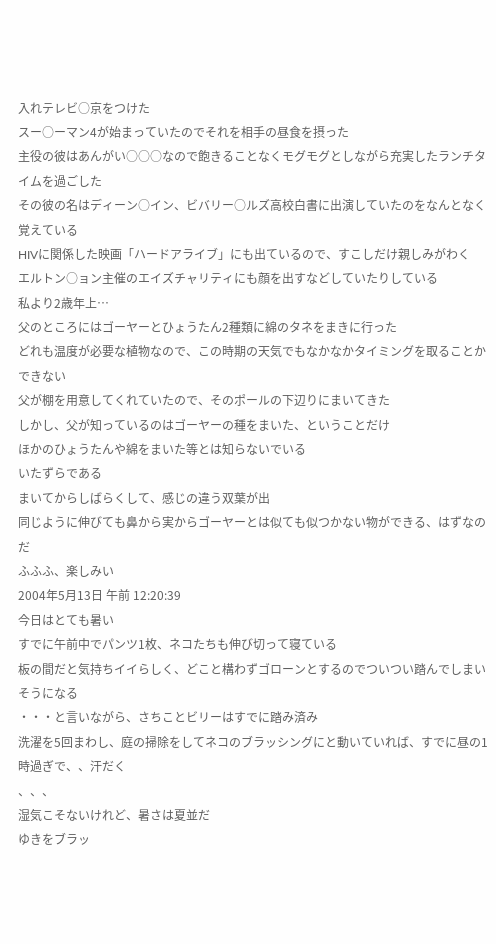入れテレビ○京をつけた
スー○ーマン4が始まっていたのでそれを相手の昼食を摂った
主役の彼はあんがい○○○なので飽きることなくモグモグとしながら充実したランチタイムを過ごした
その彼の名はディーン○イン、ビバリー○ルズ高校白書に出演していたのをなんとなく覚えている
HIVに関係した映画「ハードアライブ」にも出ているので、すこしだけ親しみがわく
エルトン○ョン主催のエイズチャリティにも顔を出すなどしていたりしている
私より2歳年上…
父のところにはゴーヤーとひょうたん2種類に綿のタネをまきに行った
どれも温度が必要な植物なので、この時期の天気でもなかなかタイミングを取ることかできない
父が棚を用意してくれていたので、そのポールの下辺りにまいてきた
しかし、父が知っているのはゴーヤーの種をまいた、ということだけ
ほかのひょうたんや綿をまいた等とは知らないでいる
いたずらである
まいてからしばらくして、感じの違う双葉が出
同じように伸びても鼻から実からゴーヤーとは似ても似つかない物ができる、はずなのだ
ふふふ、楽しみい
2004年5月13日 午前 12:20:39
今日はとても暑い
すでに午前中でパンツ1枚、ネコたちも伸び切って寝ている
板の間だと気持ちイイらしく、どこと構わずゴローンとするのでついつい踏んでしまいそうになる
・・・と言いながら、さちことビリーはすでに踏み済み
洗濯を5回まわし、庭の掃除をしてネコのブラッシングにと動いていれば、すでに昼の1時過ぎで、、汗だく
、、、
湿気こそないけれど、暑さは夏並だ
ゆきをブラッ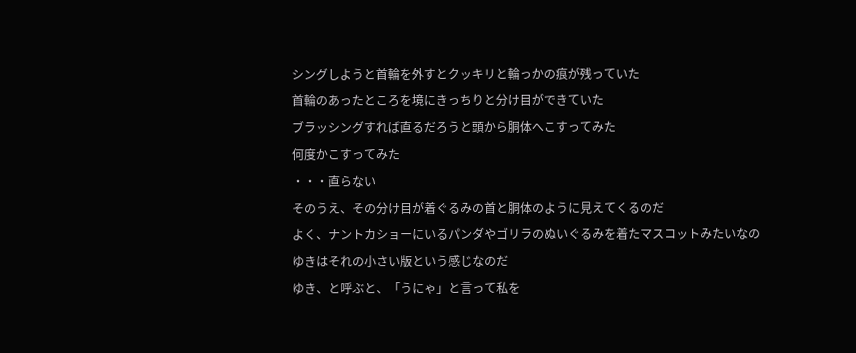シングしようと首輪を外すとクッキリと輪っかの痕が残っていた
首輪のあったところを境にきっちりと分け目ができていた
ブラッシングすれば直るだろうと頭から胴体へこすってみた
何度かこすってみた
・・・直らない
そのうえ、その分け目が着ぐるみの首と胴体のように見えてくるのだ
よく、ナントカショーにいるパンダやゴリラのぬいぐるみを着たマスコットみたいなの
ゆきはそれの小さい版という感じなのだ
ゆき、と呼ぶと、「うにゃ」と言って私を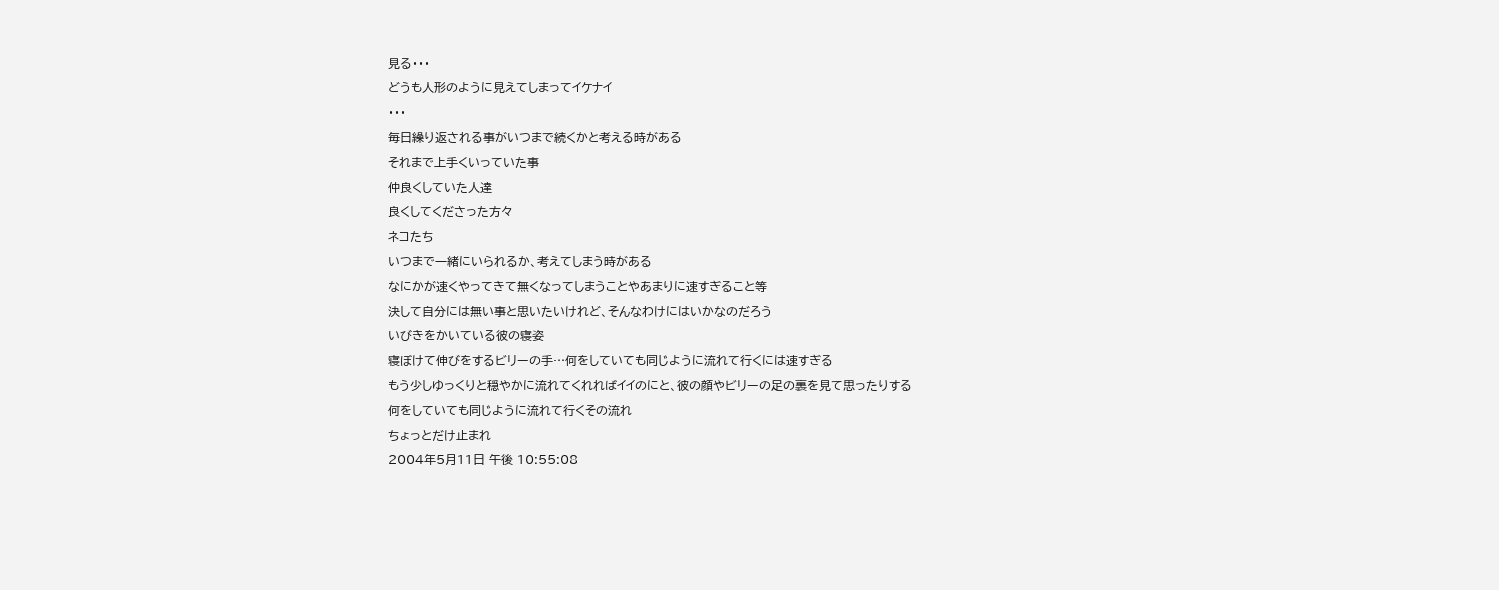見る・・・
どうも人形のように見えてしまってイケナイ
・・・
毎日繰り返される事がいつまで続くかと考える時がある
それまで上手くいっていた事
仲良くしていた人達
良くしてくださった方々
ネコたち
いつまで一緒にいられるか、考えてしまう時がある
なにかが速くやってきて無くなってしまうことやあまりに速すぎること等
決して自分には無い事と思いたいけれど、そんなわけにはいかなのだろう
いびきをかいている彼の寝姿
寝ぼけて伸びをするビリーの手…何をしていても同じように流れて行くには速すぎる
もう少しゆっくりと穏やかに流れてくれればイイのにと、彼の顔やビリーの足の裏を見て思ったりする
何をしていても同じように流れて行くその流れ
ちょっとだけ止まれ
2004年5月11日 午後 10:55:08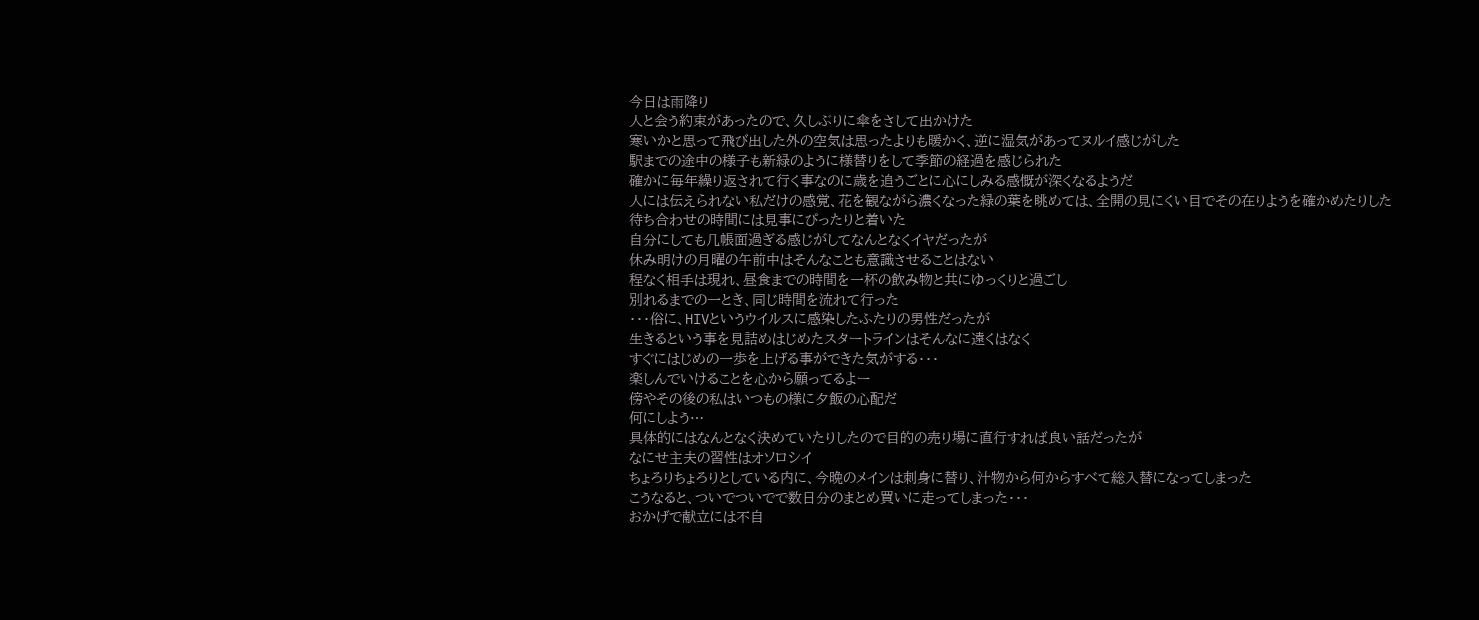今日は雨降り
人と会う約束があったので、久しぶりに傘をさして出かけた
寒いかと思って飛び出した外の空気は思ったよりも暖かく、逆に湿気があってヌルイ感じがした
駅までの途中の様子も新緑のように様替りをして季節の経過を感じられた
確かに毎年繰り返されて行く事なのに歳を追うごとに心にしみる感慨が深くなるようだ
人には伝えられない私だけの感覚、花を観ながら濃くなった緑の葉を眺めては、全開の見にくい目でその在りようを確かめたりした
待ち合わせの時間には見事にぴったりと着いた
自分にしても几帳面過ぎる感じがしてなんとなくイヤだったが
休み明けの月曜の午前中はそんなことも意識させることはない
程なく相手は現れ、昼食までの時間を一杯の飲み物と共にゆっくりと過ごし
別れるまでの一とき、同じ時間を流れて行った
・・・俗に、HIVというウイルスに感染したふたりの男性だったが
生きるという事を見詰めはじめたスタートラインはそんなに遠くはなく
すぐにはじめの一歩を上げる事ができた気がする・・・
楽しんでいけることを心から願ってるよー
傍やその後の私はいつもの様に夕飯の心配だ
何にしよう…
具体的にはなんとなく決めていたりしたので目的の売り場に直行すれば良い話だったが
なにせ主夫の習性はオソロシイ
ちょろりちょろりとしている内に、今晩のメインは刺身に替り、汁物から何からすべて総入替になってしまった
こうなると、ついでついでで数日分のまとめ買いに走ってしまった・・・
おかげで献立には不自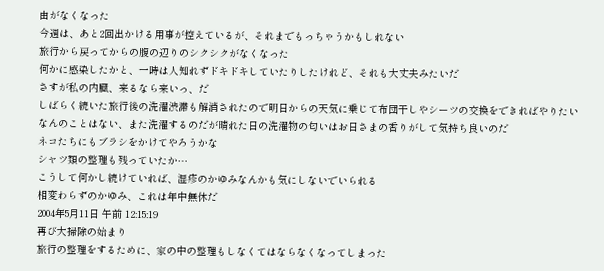由がなくなった
今週は、あと2回出かける用事が控えているが、それまでもっちゃうかもしれない
旅行から戻ってからの腹の辺りのシクシクがなくなった
何かに感染したかと、一時は人知れずドキドキしていたりしたけれど、それも大丈夫みたいだ
さすが私の内臓、来るなら来いっ、だ
しばらく続いた旅行後の洗濯渋滞も解消されたので明日からの天気に乗じて布団干しやシーツの交換をできればやりたい
なんのことはない、また洗濯するのだが晴れた日の洗濯物の匂いはお日さまの香りがして気持ち良いのだ
ネコたちにもブラシをかけてやろうかな
シャツ類の整理も残っていたか…
こうして何かし続けていれば、湿疹のかゆみなんかも気にしないでいられる
相変わらずのかゆみ、これは年中無休だ
2004年5月11日 午前 12:15:19
再び大掃除の始まり
旅行の整理をするために、家の中の整理もしなくてはならなくなってしまった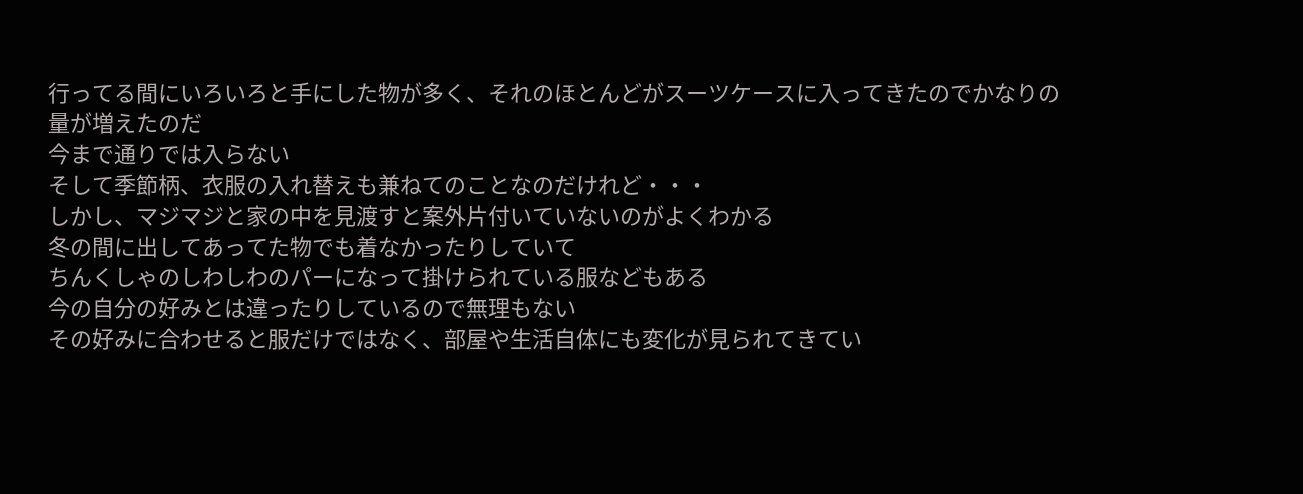行ってる間にいろいろと手にした物が多く、それのほとんどがスーツケースに入ってきたのでかなりの量が増えたのだ
今まで通りでは入らない
そして季節柄、衣服の入れ替えも兼ねてのことなのだけれど・・・
しかし、マジマジと家の中を見渡すと案外片付いていないのがよくわかる
冬の間に出してあってた物でも着なかったりしていて
ちんくしゃのしわしわのパーになって掛けられている服などもある
今の自分の好みとは違ったりしているので無理もない
その好みに合わせると服だけではなく、部屋や生活自体にも変化が見られてきてい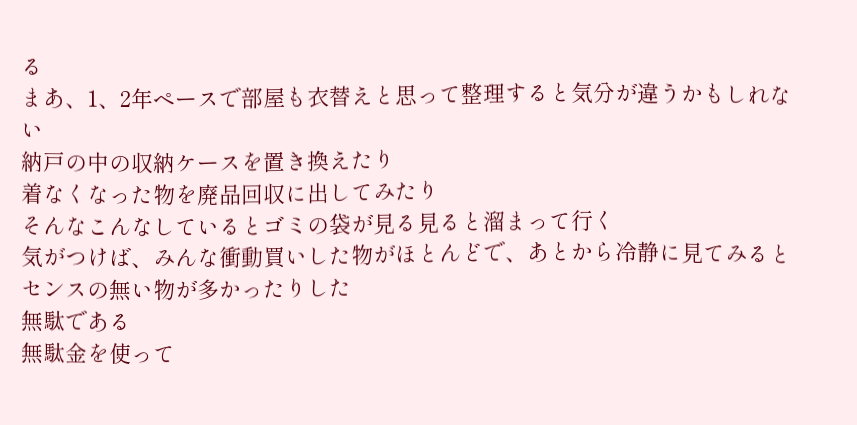る
まあ、1、2年ペースで部屋も衣替えと思って整理すると気分が違うかもしれない
納戸の中の収納ケースを置き換えたり
着なくなった物を廃品回収に出してみたり
そんなこんなしているとゴミの袋が見る見ると溜まって行く
気がつけば、みんな衝動買いした物がほとんどで、あとから冷静に見てみるとセンスの無い物が多かったりした
無駄である
無駄金を使って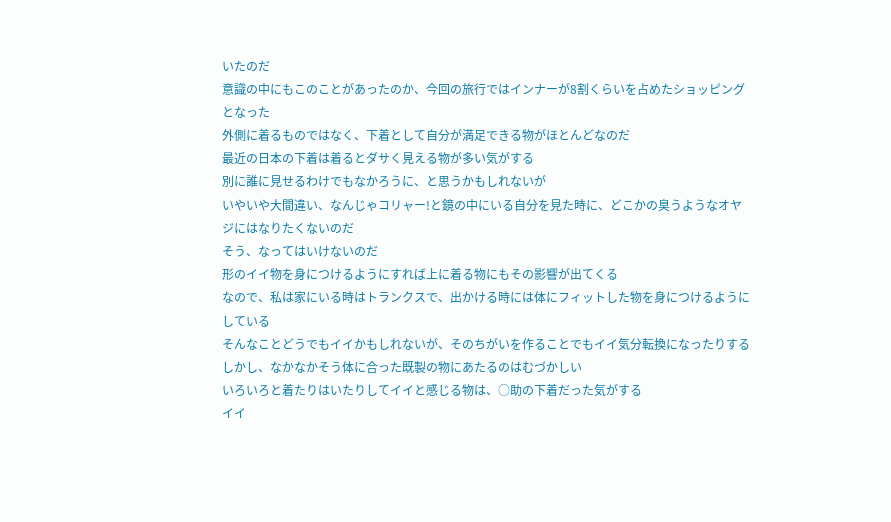いたのだ
意識の中にもこのことがあったのか、今回の旅行ではインナーが8割くらいを占めたショッピングとなった
外側に着るものではなく、下着として自分が満足できる物がほとんどなのだ
最近の日本の下着は着るとダサく見える物が多い気がする
別に誰に見せるわけでもなかろうに、と思うかもしれないが
いやいや大間違い、なんじゃコリャー!と鏡の中にいる自分を見た時に、どこかの臭うようなオヤジにはなりたくないのだ
そう、なってはいけないのだ
形のイイ物を身につけるようにすれば上に着る物にもその影響が出てくる
なので、私は家にいる時はトランクスで、出かける時には体にフィットした物を身につけるようにしている
そんなことどうでもイイかもしれないが、そのちがいを作ることでもイイ気分転換になったりする
しかし、なかなかそう体に合った既製の物にあたるのはむづかしい
いろいろと着たりはいたりしてイイと感じる物は、○助の下着だった気がする
イイ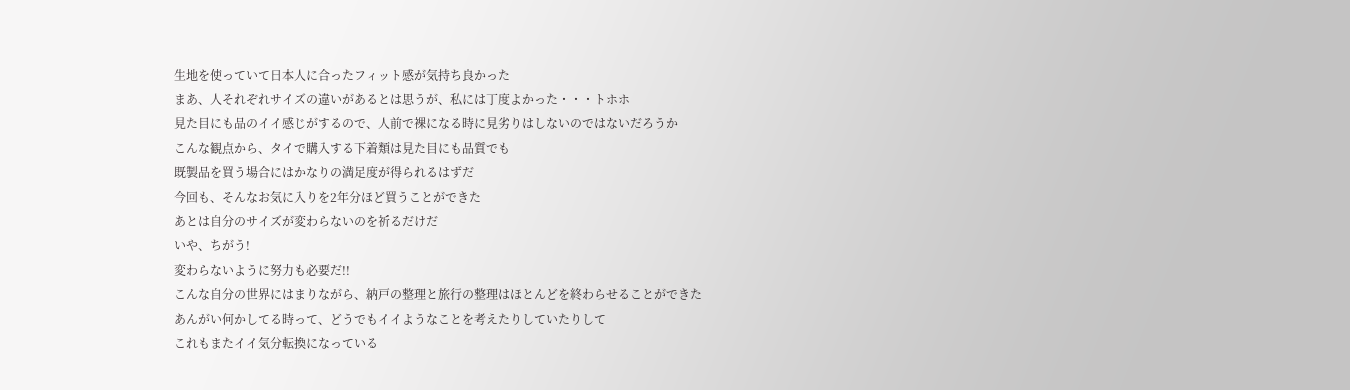生地を使っていて日本人に合ったフィット感が気持ち良かった
まあ、人それぞれサイズの違いがあるとは思うが、私には丁度よかった・・・トホホ
見た目にも品のイイ感じがするので、人前で裸になる時に見劣りはしないのではないだろうか
こんな観点から、タイで購入する下着類は見た目にも品質でも
既製品を買う場合にはかなりの満足度が得られるはずだ
今回も、そんなお気に入りを2年分ほど買うことができた
あとは自分のサイズが変わらないのを祈るだけだ
いや、ちがう!
変わらないように努力も必要だ!!
こんな自分の世界にはまりながら、納戸の整理と旅行の整理はほとんどを終わらせることができた
あんがい何かしてる時って、どうでもイイようなことを考えたりしていたりして
これもまたイイ気分転換になっている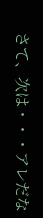さて、次は・・・アレだな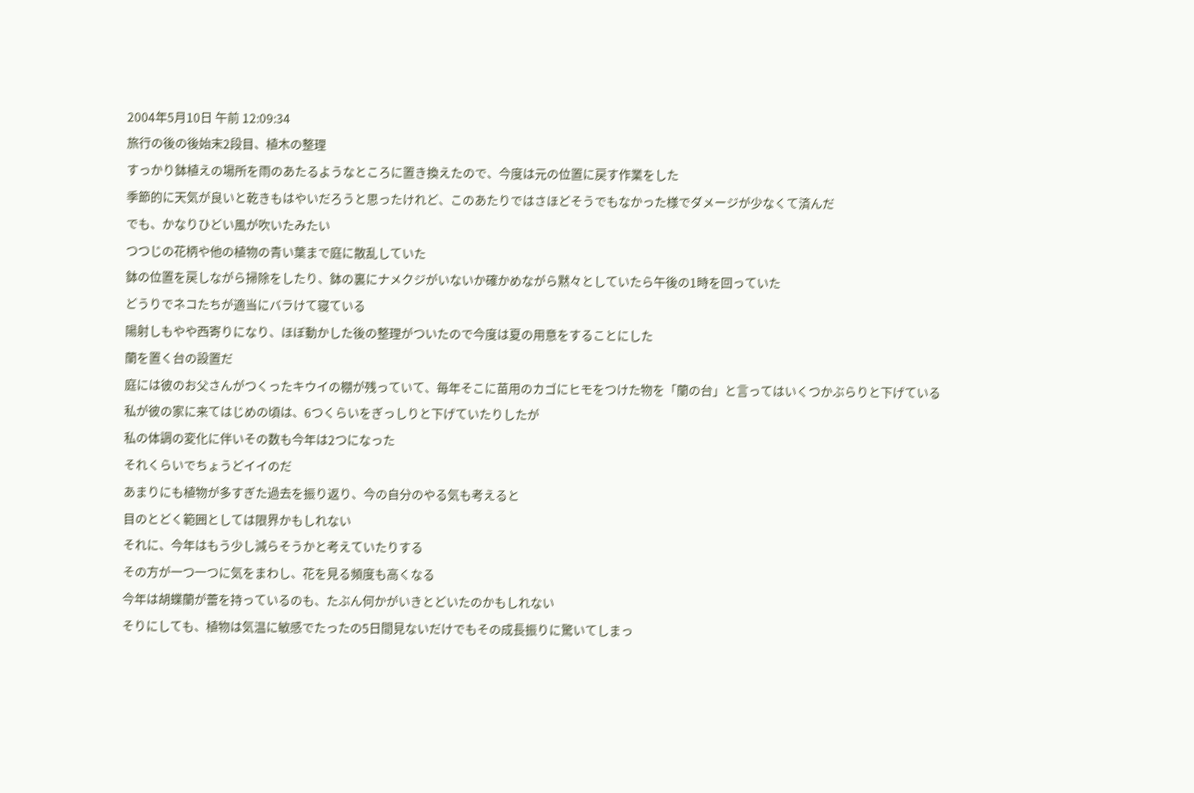2004年5月10日 午前 12:09:34
旅行の後の後始末2段目、植木の整理
すっかり鉢植えの場所を雨のあたるようなところに置き換えたので、今度は元の位置に戻す作業をした
季節的に天気が良いと乾きもはやいだろうと思ったけれど、このあたりではさほどそうでもなかった様でダメージが少なくて済んだ
でも、かなりひどい風が吹いたみたい
つつじの花柄や他の植物の青い葉まで庭に散乱していた
鉢の位置を戻しながら掃除をしたり、鉢の裏にナメクジがいないか確かめながら黙々としていたら午後の1時を回っていた
どうりでネコたちが適当にバラけて寝ている
陽射しもやや西寄りになり、ほぼ動かした後の整理がついたので今度は夏の用意をすることにした
蘭を置く台の設置だ
庭には彼のお父さんがつくったキウイの棚が残っていて、毎年そこに苗用のカゴにヒモをつけた物を「蘭の台」と言ってはいくつかぶらりと下げている
私が彼の家に来てはじめの頃は、6つくらいをぎっしりと下げていたりしたが
私の体調の変化に伴いその数も今年は2つになった
それくらいでちょうどイイのだ
あまりにも植物が多すぎた過去を振り返り、今の自分のやる気も考えると
目のとどく範囲としては限界かもしれない
それに、今年はもう少し減らそうかと考えていたりする
その方が一つ一つに気をまわし、花を見る頻度も高くなる
今年は胡蝶蘭が蕾を持っているのも、たぶん何かがいきとどいたのかもしれない
そりにしても、植物は気温に敏感でたったの5日間見ないだけでもその成長振りに驚いてしまっ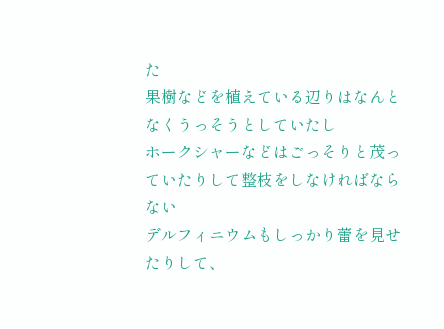た
果樹などを植えている辺りはなんとなくうっそうとしていたし
ホークシャーなどはごっそりと茂っていたりして整枝をしなければならない
デルフィニウムもしっかり蕾を見せたりして、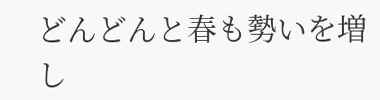どんどんと春も勢いを増し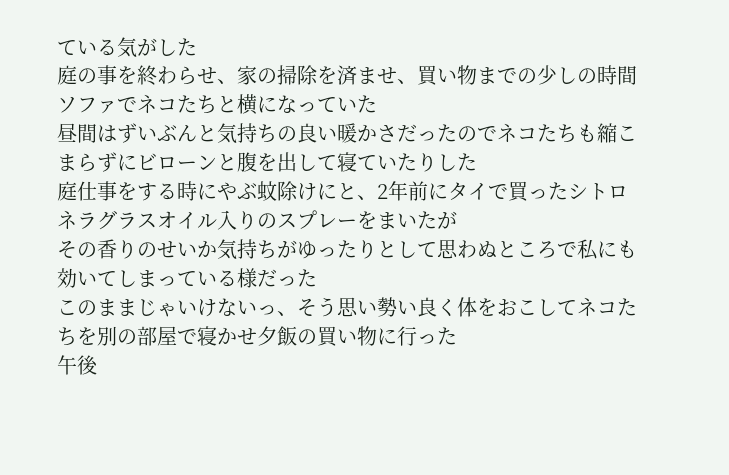ている気がした
庭の事を終わらせ、家の掃除を済ませ、買い物までの少しの時間ソファでネコたちと横になっていた
昼間はずいぶんと気持ちの良い暖かさだったのでネコたちも縮こまらずにビローンと腹を出して寝ていたりした
庭仕事をする時にやぶ蚊除けにと、2年前にタイで買ったシトロネラグラスオイル入りのスプレーをまいたが
その香りのせいか気持ちがゆったりとして思わぬところで私にも効いてしまっている様だった
このままじゃいけないっ、そう思い勢い良く体をおこしてネコたちを別の部屋で寝かせ夕飯の買い物に行った
午後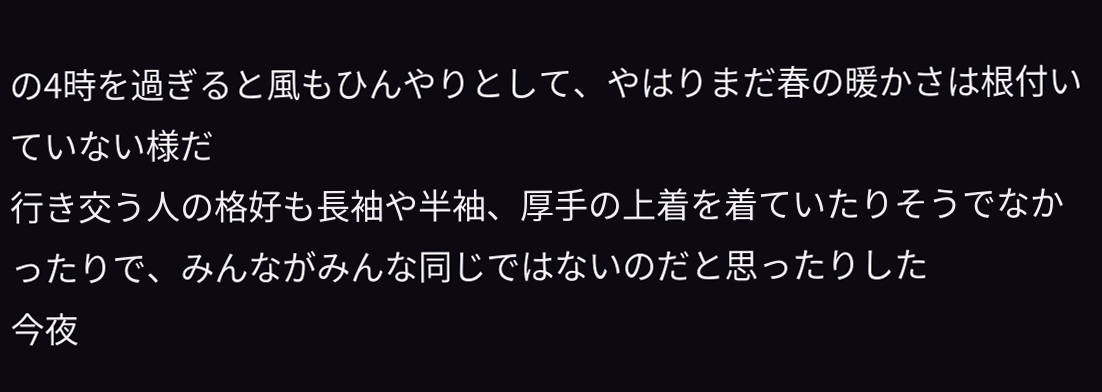の4時を過ぎると風もひんやりとして、やはりまだ春の暖かさは根付いていない様だ
行き交う人の格好も長袖や半袖、厚手の上着を着ていたりそうでなかったりで、みんながみんな同じではないのだと思ったりした
今夜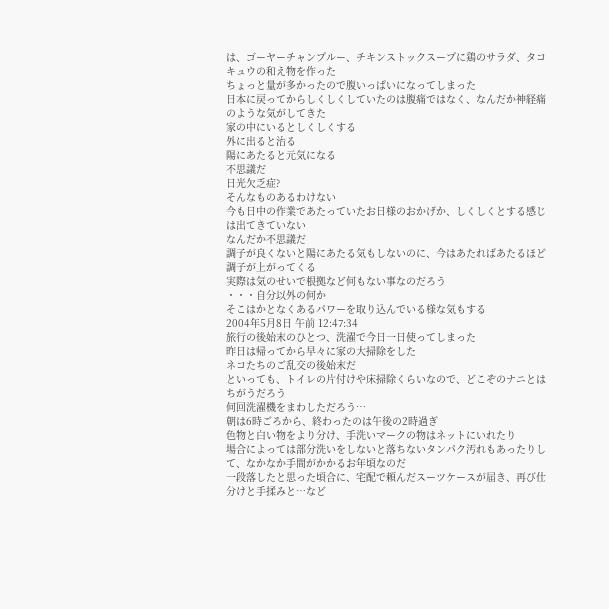は、ゴーヤーチャンプルー、チキンストックスープに鶏のサラダ、タコキュウの和え物を作った
ちょっと量が多かったので腹いっぱいになってしまった
日本に戻ってからしくしくしていたのは腹痛ではなく、なんだか神経痛のような気がしてきた
家の中にいるとしくしくする
外に出ると治る
陽にあたると元気になる
不思議だ
日光欠乏症?
そんなものあるわけない
今も日中の作業であたっていたお日様のおかげか、しくしくとする感じは出てきていない
なんだか不思議だ
調子が良くないと陽にあたる気もしないのに、今はあたればあたるほど調子が上がってくる
実際は気のせいで根拠など何もない事なのだろう
・・・自分以外の何か
そこはかとなくあるパワーを取り込んでいる様な気もする
2004年5月8日 午前 12:47:34
旅行の後始末のひとつ、洗濯で今日一日使ってしまった
昨日は帰ってから早々に家の大掃除をした
ネコたちのご乱交の後始末だ
といっても、トイレの片付けや床掃除くらいなので、どこぞのナニとはちがうだろう
何回洗濯機をまわしただろう…
朝は6時ごろから、終わったのは午後の2時過ぎ
色物と白い物をより分け、手洗いマークの物はネットにいれたり
場合によっては部分洗いをしないと落ちないタンパク汚れもあったりして、なかなか手間がかかるお年頃なのだ
一段落したと思った頃合に、宅配で頼んだスーツケースが届き、再び仕分けと手揉みと…など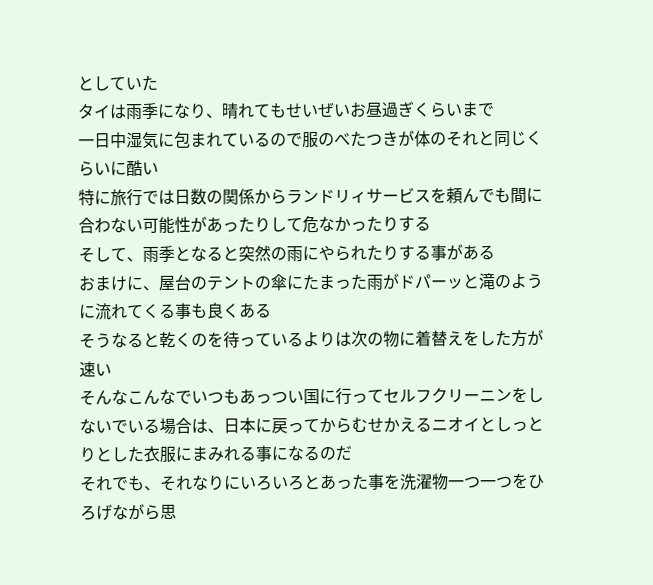としていた
タイは雨季になり、晴れてもせいぜいお昼過ぎくらいまで
一日中湿気に包まれているので服のべたつきが体のそれと同じくらいに酷い
特に旅行では日数の関係からランドリィサービスを頼んでも間に合わない可能性があったりして危なかったりする
そして、雨季となると突然の雨にやられたりする事がある
おまけに、屋台のテントの傘にたまった雨がドパーッと滝のように流れてくる事も良くある
そうなると乾くのを待っているよりは次の物に着替えをした方が速い
そんなこんなでいつもあっつい国に行ってセルフクリーニンをしないでいる場合は、日本に戻ってからむせかえるニオイとしっとりとした衣服にまみれる事になるのだ
それでも、それなりにいろいろとあった事を洗濯物一つ一つをひろげながら思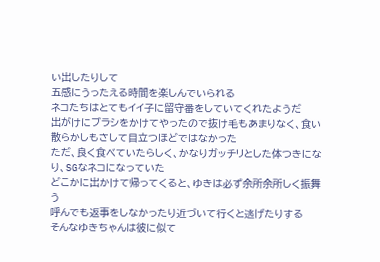い出したりして
五感にうったえる時間を楽しんでいられる
ネコたちはとてもイイ子に留守番をしていてくれたようだ
出がけにブラシをかけてやったので抜け毛もあまりなく、食い散らかしもさして目立つほどではなかった
ただ、良く食べていたらしく、かなりガッチリとした体つきになり、SGなネコになっていた
どこかに出かけて帰ってくると、ゆきは必ず余所余所しく振舞う
呼んでも返事をしなかったり近づいて行くと逃げたりする
そんなゆきちゃんは彼に似て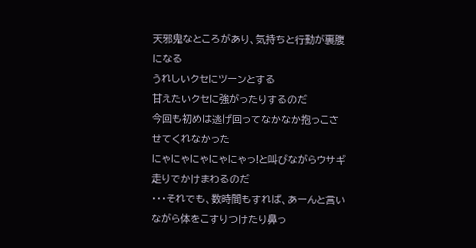天邪鬼なところがあり、気持ちと行動が裏腹になる
うれしいクセにツーンとする
甘えたいクセに強がったりするのだ
今回も初めは逃げ回ってなかなか抱っこさせてくれなかった
にゃにゃにゃにゃにゃっ!と叫びながらウサギ走りでかけまわるのだ
・・・それでも、数時間もすれば、あーんと言いながら体をこすりつけたり鼻っ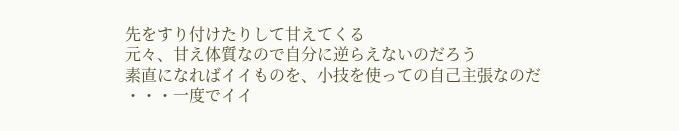先をすり付けたりして甘えてくる
元々、甘え体質なので自分に逆らえないのだろう
素直になればイイものを、小技を使っての自己主張なのだ
・・・一度でイイ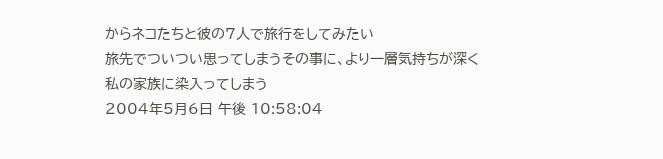からネコたちと彼の7人で旅行をしてみたい
旅先でついつい思ってしまうその事に、より一層気持ちが深く私の家族に染入ってしまう
2004年5月6日 午後 10:58:04